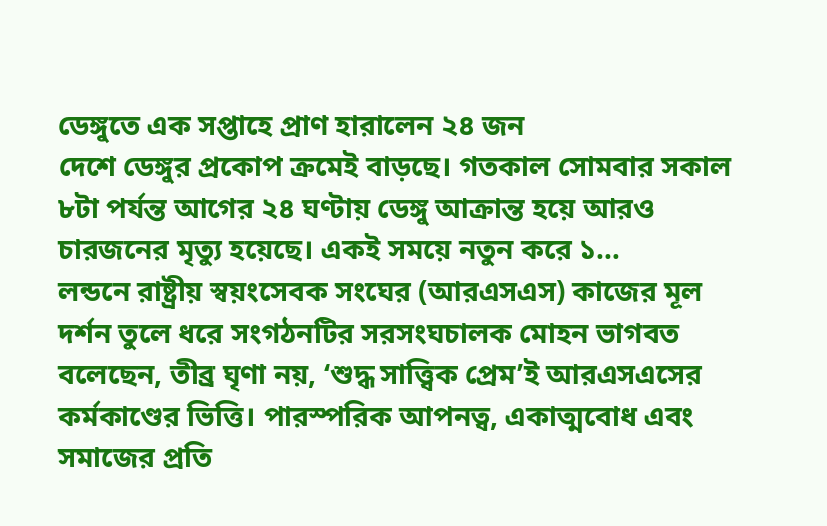ডেঙ্গুতে এক সপ্তাহে প্রাণ হারালেন ২৪ জন
দেশে ডেঙ্গুর প্রকোপ ক্রমেই বাড়ছে। গতকাল সোমবার সকাল ৮টা পর্যন্ত আগের ২৪ ঘণ্টায় ডেঙ্গু আক্রান্ত হয়ে আরও চারজনের মৃত্যু হয়েছে। একই সময়ে নতুন করে ১…
লন্ডনে রাষ্ট্রীয় স্বয়ংসেবক সংঘের (আরএসএস) কাজের মূল দর্শন তুলে ধরে সংগঠনটির সরসংঘচালক মোহন ভাগবত বলেছেন, তীব্র ঘৃণা নয়, ‘শুদ্ধ সাত্ত্বিক প্রেম’ই আরএসএসের কর্মকাণ্ডের ভিত্তি। পারস্পরিক আপনত্ব, একাত্মবোধ এবং সমাজের প্রতি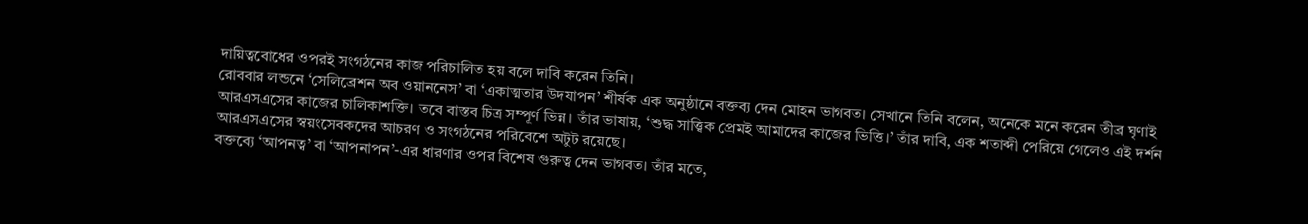দায়িত্ববোধের ওপরই সংগঠনের কাজ পরিচালিত হয় বলে দাবি করেন তিনি।
রোববার লন্ডনে ‘সেলিব্রেশন অব ওয়াননেস’ বা ‘একাত্মতার উদযাপন’ শীর্ষক এক অনুষ্ঠানে বক্তব্য দেন মোহন ভাগবত। সেখানে তিনি বলেন, অনেকে মনে করেন তীব্র ঘৃণাই আরএসএসের কাজের চালিকাশক্তি। তবে বাস্তব চিত্র সম্পূর্ণ ভিন্ন। তাঁর ভাষায়, ‘শুদ্ধ সাত্ত্বিক প্রেমই আমাদের কাজের ভিত্তি।’ তাঁর দাবি, এক শতাব্দী পেরিয়ে গেলেও এই দর্শন আরএসএসের স্বয়ংসেবকদের আচরণ ও সংগঠনের পরিবেশে অটুট রয়েছে।
বক্তব্যে ‘আপনত্ব’ বা ‘আপনাপন’-এর ধারণার ওপর বিশেষ গুরুত্ব দেন ভাগবত। তাঁর মতে,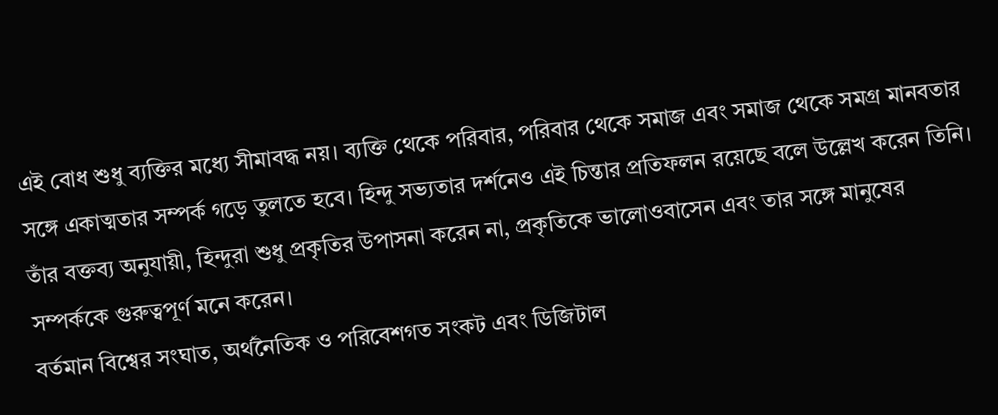এই বোধ শুধু ব্যক্তির মধ্যে সীমাবদ্ধ নয়। ব্যক্তি থেকে পরিবার, পরিবার থেকে সমাজ এবং সমাজ থেকে সমগ্র মানবতার সঙ্গে একাত্মতার সম্পর্ক গড়ে তুলতে হবে। হিন্দু সভ্যতার দর্শনেও এই চিন্তার প্রতিফলন রয়েছে বলে উল্লেখ করেন তিনি। তাঁর বক্তব্য অনুযায়ী, হিন্দুরা শুধু প্রকৃতির উপাসনা করেন না, প্রকৃতিকে ভালোওবাসেন এবং তার সঙ্গে মানুষের সম্পর্ককে গুরুত্বপূর্ণ মনে করেন।
বর্তমান বিশ্বের সংঘাত, অর্থনৈতিক ও পরিবেশগত সংকট এবং ডিজিটাল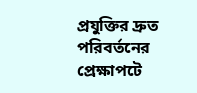প্রযুক্তির দ্রুত পরিবর্তনের প্রেক্ষাপটে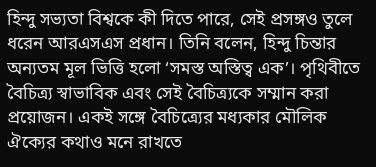হিন্দু সভ্যতা বিশ্বকে কী দিতে পারে, সেই প্রসঙ্গও তুলে ধরেন আরএসএস প্রধান। তিনি বলেন, হিন্দু চিন্তার অন্যতম মূল ভিত্তি হলো ‘সমস্ত অস্তিত্ব এক’। পৃথিবীতে বৈচিত্র্য স্বাভাবিক এবং সেই বৈচিত্র্যকে সম্মান করা প্রয়োজন। একই সঙ্গে বৈচিত্র্যের মধ্যকার মৌলিক ঐক্যের কথাও মনে রাখতে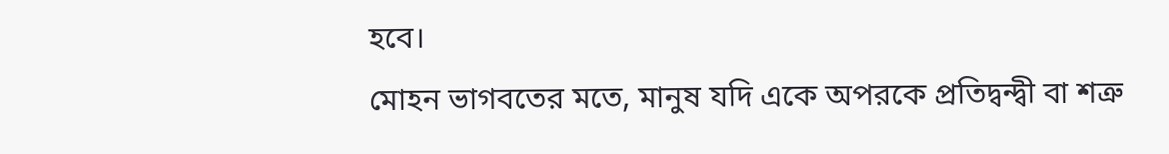হবে।
মোহন ভাগবতের মতে, মানুষ যদি একে অপরকে প্রতিদ্বন্দ্বী বা শত্রু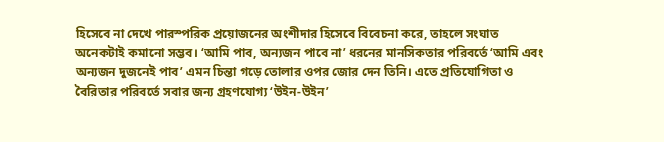হিসেবে না দেখে পারস্পরিক প্রয়োজনের অংশীদার হিসেবে বিবেচনা করে, তাহলে সংঘাত অনেকটাই কমানো সম্ভব। ‘আমি পাব, অন্যজন পাবে না’ ধরনের মানসিকতার পরিবর্তে ‘আমি এবং অন্যজন দুজনেই পাব’ এমন চিন্তা গড়ে তোলার ওপর জোর দেন তিনি। এতে প্রতিযোগিতা ও বৈরিতার পরিবর্তে সবার জন্য গ্রহণযোগ্য ‘উইন-উইন’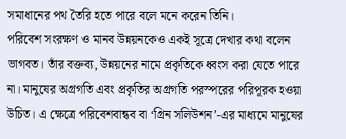সমাধানের পথ তৈরি হতে পারে বলে মনে করেন তিনি।
পরিবেশ সংরক্ষণ ও মানব উন্নয়নকেও একই সূত্রে দেখার কথা বলেন ভাগবত। তাঁর বক্তব্য, উন্নয়নের নামে প্রকৃতিকে ধ্বংস করা যেতে পারে না। মানুষের অগ্রগতি এবং প্রকৃতির অগ্রগতি পরস্পরের পরিপূরক হওয়া উচিত। এ ক্ষেত্রে পরিবেশবান্ধব বা ‘গ্রিন সলিউশন’-এর মাধ্যমে মানুষের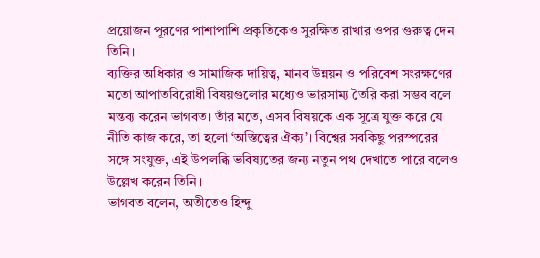প্রয়োজন পূরণের পাশাপাশি প্রকৃতিকেও সুরক্ষিত রাখার ওপর গুরুত্ব দেন তিনি।
ব্যক্তির অধিকার ও সামাজিক দায়িত্ব, মানব উন্নয়ন ও পরিবেশ সংরক্ষণের মতো আপাতবিরোধী বিষয়গুলোর মধ্যেও ভারসাম্য তৈরি করা সম্ভব বলে মন্তব্য করেন ভাগবত। তাঁর মতে, এসব বিষয়কে এক সূত্রে যুক্ত করে যে নীতি কাজ করে, তা হলো ‘অস্তিত্বের ঐক্য’। বিশ্বের সবকিছু পরস্পরের সঙ্গে সংযুক্ত, এই উপলব্ধি ভবিষ্যতের জন্য নতুন পথ দেখাতে পারে বলেও উল্লেখ করেন তিনি।
ভাগবত বলেন, অতীতেও হিন্দু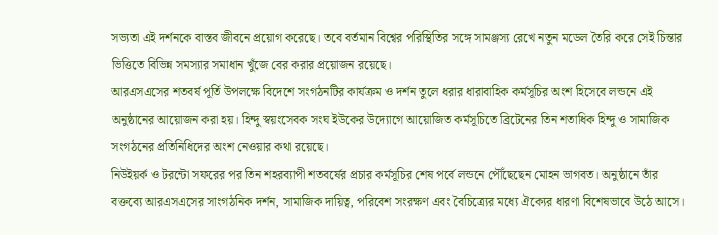সভ্যতা এই দর্শনকে বাস্তব জীবনে প্রয়োগ করেছে। তবে বর্তমান বিশ্বের পরিস্থিতির সঙ্গে সামঞ্জস্য রেখে নতুন মডেল তৈরি করে সেই চিন্তার ভিত্তিতে বিভিন্ন সমস্যার সমাধান খুঁজে বের করার প্রয়োজন রয়েছে।
আরএসএসের শতবর্ষ পূর্তি উপলক্ষে বিদেশে সংগঠনটির কার্যক্রম ও দর্শন তুলে ধরার ধারাবাহিক কর্মসূচির অংশ হিসেবে লন্ডনে এই অনুষ্ঠানের আয়োজন করা হয়। হিন্দু স্বয়ংসেবক সংঘ ইউকের উদ্যোগে আয়োজিত কর্মসূচিতে ব্রিটেনের তিন শতাধিক হিন্দু ও সামাজিক সংগঠনের প্রতিনিধিদের অংশ নেওয়ার কথা রয়েছে।
নিউইয়র্ক ও টরন্টো সফরের পর তিন শহরব্যাপী শতবর্ষের প্রচার কর্মসূচির শেষ পর্বে লন্ডনে পৌঁছেছেন মোহন ভাগবত। অনুষ্ঠানে তাঁর বক্তব্যে আরএসএসের সাংগঠনিক দর্শন, সামাজিক দায়িত্ব, পরিবেশ সংরক্ষণ এবং বৈচিত্র্যের মধ্যে ঐক্যের ধারণা বিশেষভাবে উঠে আসে।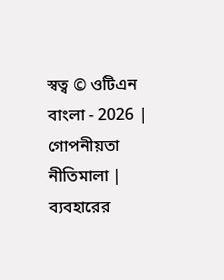স্বত্ব © ওটিএন বাংলা - 2026 | গোপনীয়তা নীতিমালা | ব্যবহারের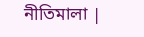নীতিমালা |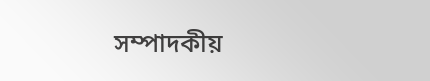সম্পাদকীয়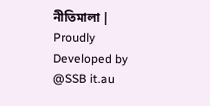নীতিমালা | Proudly Developed by @SSB it.au